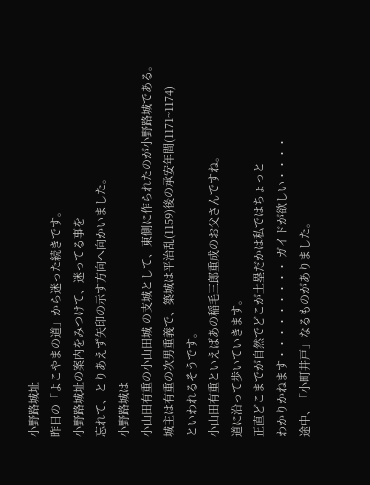小野路城址
昨日の「よこやまの道」から迷った続きです。
小野路城址の案内をみつけて、迷ってる事を
忘れて、とりあえず矢印の示す方向へ向かいました。
小野路城は
小山田有重の小山田城 の支城として、東側に作られたのが小野路城である。
城主は有重の次男重義で、築城は平治乱(1159)後の承安年間(1171~1174)
といわれるそうです。
小山田有重といえばあの稲毛三郎重成のお父さんですね。
道に沿って歩いていきます。
正直どこまでが自然でどこが土塁だかは私ではちょっと
わかりかねます・・・・・・・・・ ガイドが欲しい・・・・
途中、「小町井戸」なるものがありました。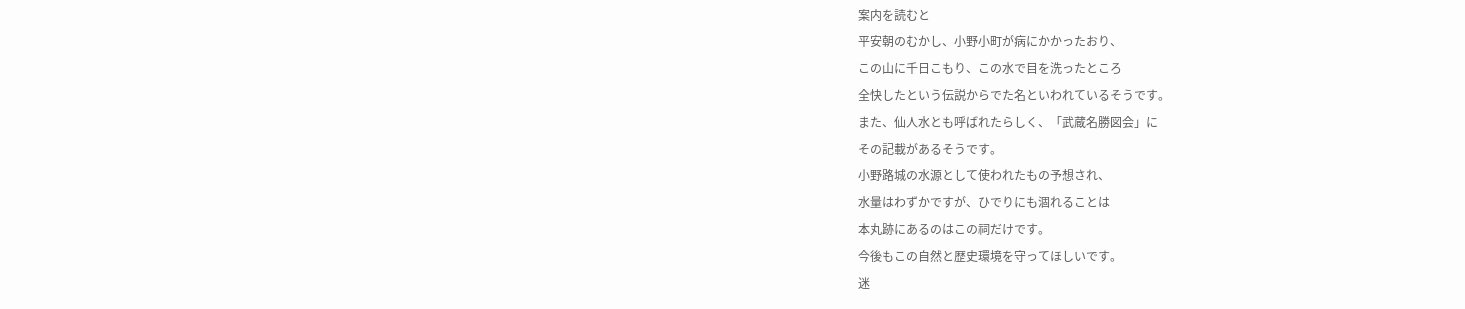案内を読むと
平安朝のむかし、小野小町が病にかかったおり、
この山に千日こもり、この水で目を洗ったところ
全快したという伝説からでた名といわれているそうです。
また、仙人水とも呼ばれたらしく、「武蔵名勝図会」に
その記載があるそうです。
小野路城の水源として使われたもの予想され、
水量はわずかですが、ひでりにも涸れることは
本丸跡にあるのはこの祠だけです。
今後もこの自然と歴史環境を守ってほしいです。
迷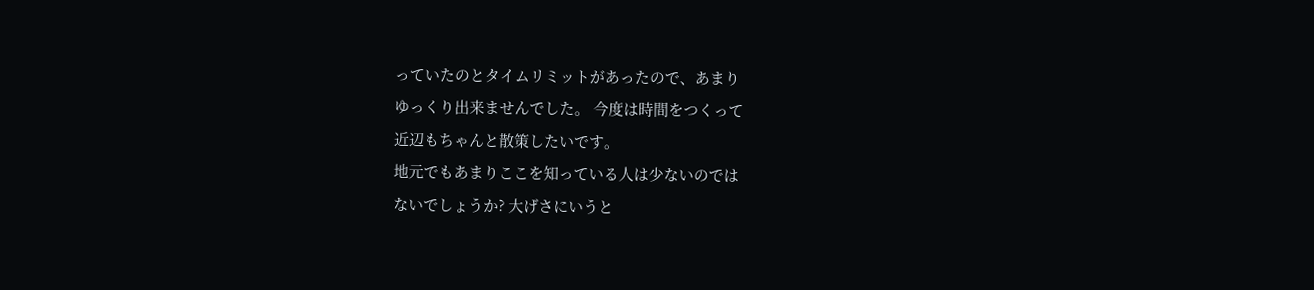っていたのとタイムリミットがあったので、あまり
ゆっくり出来ませんでした。 今度は時間をつくって
近辺もちゃんと散策したいです。
地元でもあまりここを知っている人は少ないのでは
ないでしょうか? 大げさにいうと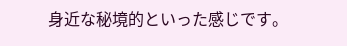身近な秘境的といった感じです。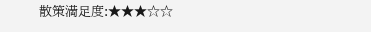散策満足度:★★★☆☆